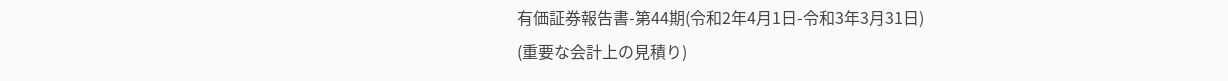有価証券報告書-第44期(令和2年4月1日-令和3年3月31日)
(重要な会計上の見積り)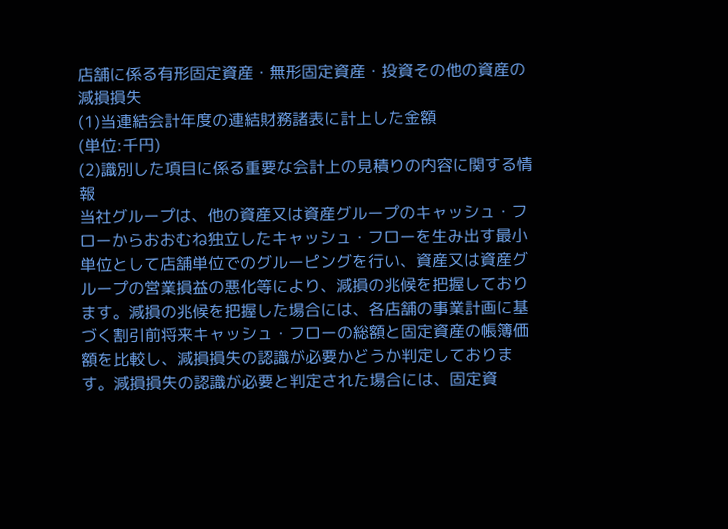店舗に係る有形固定資産・無形固定資産・投資その他の資産の減損損失
(1)当連結会計年度の連結財務諸表に計上した金額
(単位:千円)
(2)識別した項目に係る重要な会計上の見積りの内容に関する情報
当社グループは、他の資産又は資産グループのキャッシュ・フローからおおむね独立したキャッシュ・フローを生み出す最小単位として店舗単位でのグルーピングを行い、資産又は資産グループの営業損益の悪化等により、減損の兆候を把握しております。減損の兆候を把握した場合には、各店舗の事業計画に基づく割引前将来キャッシュ・フローの総額と固定資産の帳簿価額を比較し、減損損失の認識が必要かどうか判定しております。減損損失の認識が必要と判定された場合には、固定資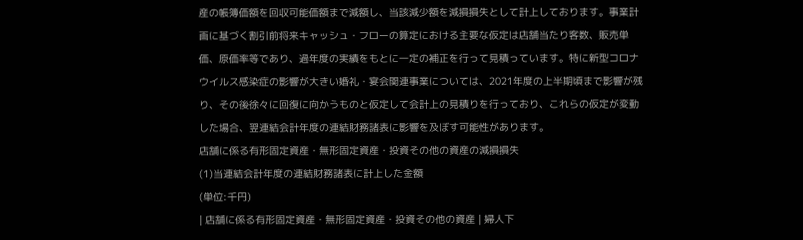産の帳簿価額を回収可能価額まで減額し、当該減少額を減損損失として計上しております。事業計画に基づく割引前将来キャッシュ・フローの算定における主要な仮定は店舗当たり客数、販売単価、原価率等であり、過年度の実績をもとに一定の補正を行って見積っています。特に新型コロナウイルス感染症の影響が大きい婚礼・宴会関連事業については、2021年度の上半期頃まで影響が残り、その後徐々に回復に向かうものと仮定して会計上の見積りを行っており、これらの仮定が変動した場合、翌連結会計年度の連結財務諸表に影響を及ぼす可能性があります。
店舗に係る有形固定資産・無形固定資産・投資その他の資産の減損損失
(1)当連結会計年度の連結財務諸表に計上した金額
(単位:千円)
| 店舗に係る有形固定資産・無形固定資産・投資その他の資産 | 婦人下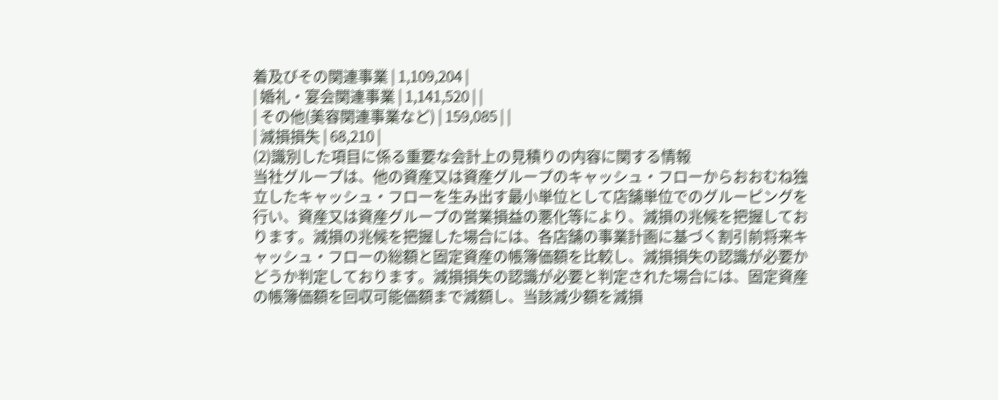着及びその関連事業 | 1,109,204 |
| 婚礼・宴会関連事業 | 1,141,520 | |
| その他(美容関連事業など) | 159,085 | |
| 減損損失 | 68,210 |
(2)識別した項目に係る重要な会計上の見積りの内容に関する情報
当社グループは、他の資産又は資産グループのキャッシュ・フローからおおむね独立したキャッシュ・フローを生み出す最小単位として店舗単位でのグルーピングを行い、資産又は資産グループの営業損益の悪化等により、減損の兆候を把握しております。減損の兆候を把握した場合には、各店舗の事業計画に基づく割引前将来キャッシュ・フローの総額と固定資産の帳簿価額を比較し、減損損失の認識が必要かどうか判定しております。減損損失の認識が必要と判定された場合には、固定資産の帳簿価額を回収可能価額まで減額し、当該減少額を減損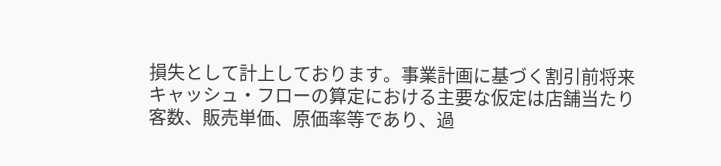損失として計上しております。事業計画に基づく割引前将来キャッシュ・フローの算定における主要な仮定は店舗当たり客数、販売単価、原価率等であり、過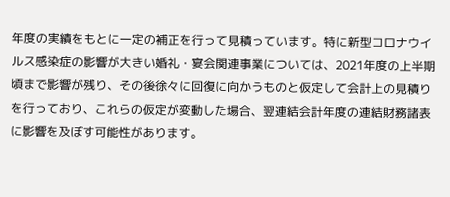年度の実績をもとに一定の補正を行って見積っています。特に新型コロナウイルス感染症の影響が大きい婚礼・宴会関連事業については、2021年度の上半期頃まで影響が残り、その後徐々に回復に向かうものと仮定して会計上の見積りを行っており、これらの仮定が変動した場合、翌連結会計年度の連結財務諸表に影響を及ぼす可能性があります。